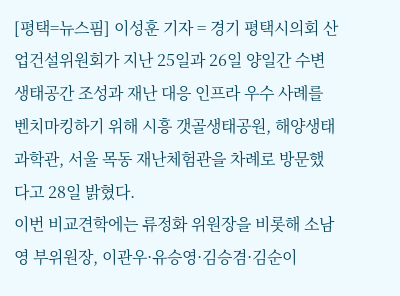[평택=뉴스핌] 이성훈 기자 = 경기 평택시의회 산업건설위원회가 지난 25일과 26일 양일간 수변 생태공간 조성과 재난 대응 인프라 우수 사례를 벤치마킹하기 위해 시흥 갯골생태공원, 해양생태과학관, 서울 목동 재난체험관을 차례로 방문했다고 28일 밝혔다.
이번 비교견학에는 류정화 위원장을 비롯해 소남영 부위원장, 이관우·유승영·김승겸·김순이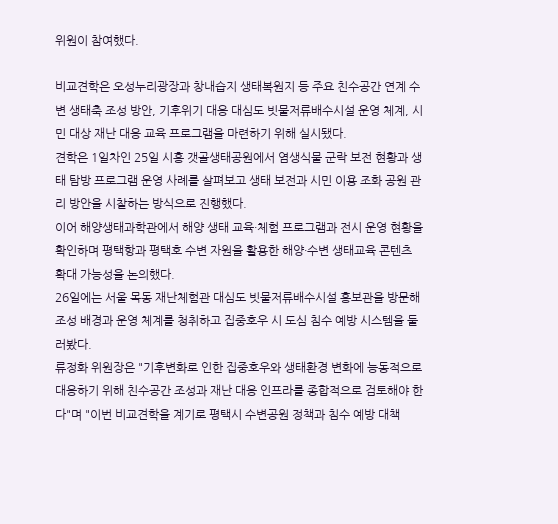위원이 참여했다.

비교견학은 오성누리광장과 창내습지 생태복원지 등 주요 친수공간 연계 수변 생태축 조성 방안, 기후위기 대응 대심도 빗물저류배수시설 운영 체계, 시민 대상 재난 대응 교육 프로그램을 마련하기 위해 실시됐다.
견학은 1일차인 25일 시흥 갯골생태공원에서 염생식물 군락 보전 현황과 생태 탐방 프로그램 운영 사례를 살펴보고 생태 보전과 시민 이용 조화 공원 관리 방안을 시찰하는 방식으로 진행했다.
이어 해양생태과학관에서 해양 생태 교육·체험 프로그램과 전시 운영 현황을 확인하며 평택항과 평택호 수변 자원을 활용한 해양·수변 생태교육 콘텐츠 확대 가능성을 논의했다.
26일에는 서울 목동 재난체험관 대심도 빗물저류배수시설 홍보관을 방문해 조성 배경과 운영 체계를 청취하고 집중호우 시 도심 침수 예방 시스템을 둘러봤다.
류정화 위원장은 "기후변화로 인한 집중호우와 생태환경 변화에 능동적으로 대응하기 위해 친수공간 조성과 재난 대응 인프라를 종합적으로 검토해야 한다"며 "이번 비교견학을 계기로 평택시 수변공원 정책과 침수 예방 대책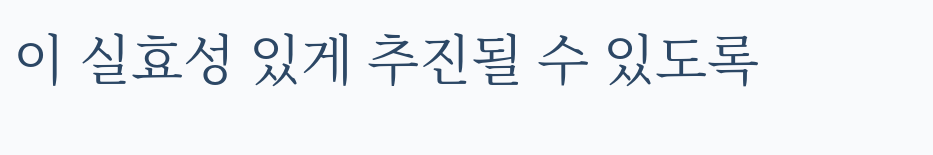이 실효성 있게 추진될 수 있도록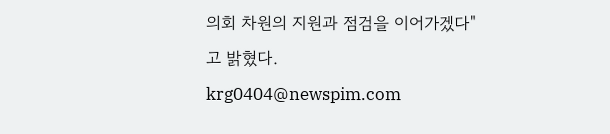의회 차원의 지원과 점검을 이어가겠다"고 밝혔다.
krg0404@newspim.com